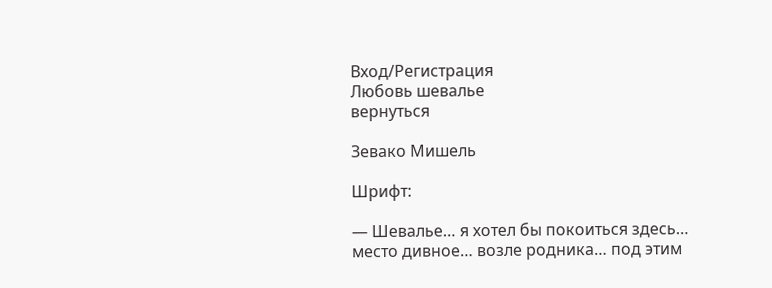Вход/Регистрация
Любовь шевалье
вернуться

Зевако Мишель

Шрифт:

— Шевалье… я хотел бы покоиться здесь… место дивное… возле родника… под этим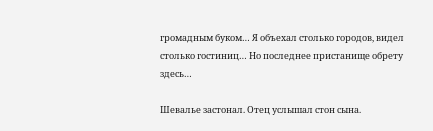громадным буком… Я объехал столько городов, видел столько гостиниц… Но последнее пристанище обрету здесь…

Шевалье застонал. Отец услышал стон сына.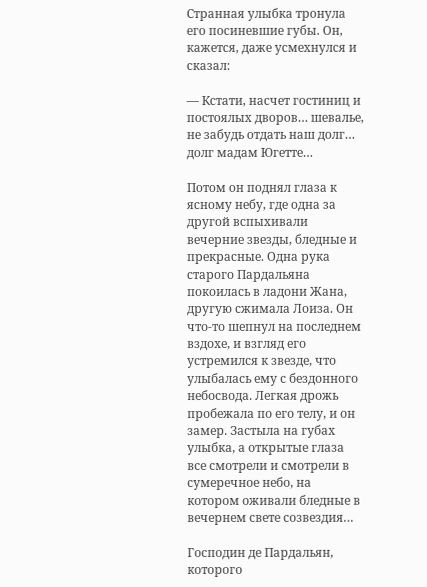Странная улыбка тронула его посиневшие губы. Он, кажется, даже усмехнулся и сказал:

— Кстати, насчет гостиниц и постоялых дворов… шевалье, не забудь отдать наш долг… долг мадам Югетте…

Потом он поднял глаза к ясному небу, где одна за другой вспыхивали вечерние звезды, бледные и прекрасные. Одна рука старого Пардальяна покоилась в ладони Жана, другую сжимала Лоиза. Он что-то шепнул на последнем вздохе, и взгляд его устремился к звезде, что улыбалась ему с бездонного небосвода. Легкая дрожь пробежала по его телу, и он замер. Застыла на губах улыбка, а открытые глаза все смотрели и смотрели в сумеречное небо, на котором оживали бледные в вечернем свете созвездия…

Господин де Пардальян, которого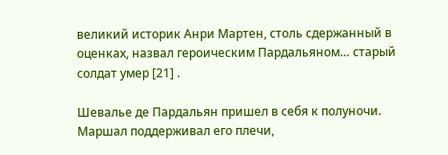великий историк Анри Мартен, столь сдержанный в оценках, назвал героическим Пардальяном… старый солдат умер [21] .

Шевалье де Пардальян пришел в себя к полуночи. Маршал поддерживал его плечи,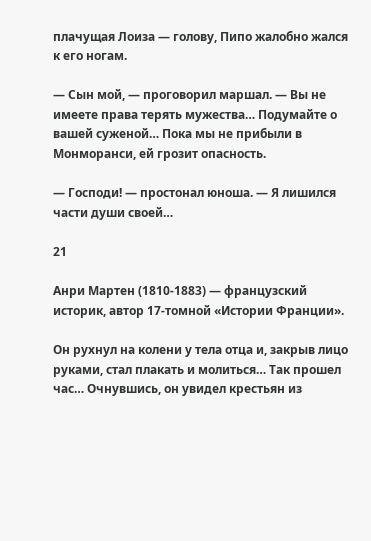плачущая Лоиза — голову, Пипо жалобно жался к его ногам.

— Сын мой, — проговорил маршал. — Вы не имеете права терять мужества… Подумайте о вашей суженой… Пока мы не прибыли в Монморанси, ей грозит опасность.

— Господи! — простонал юноша. — Я лишился части души своей…

21

Анри Мартен (1810-1883) — французский историк, автор 17-томной «Истории Франции».

Он рухнул на колени у тела отца и, закрыв лицо руками, стал плакать и молиться… Так прошел час… Очнувшись, он увидел крестьян из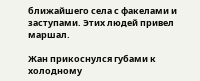ближайшего села с факелами и заступами. Этих людей привел маршал.

Жан прикоснулся губами к холодному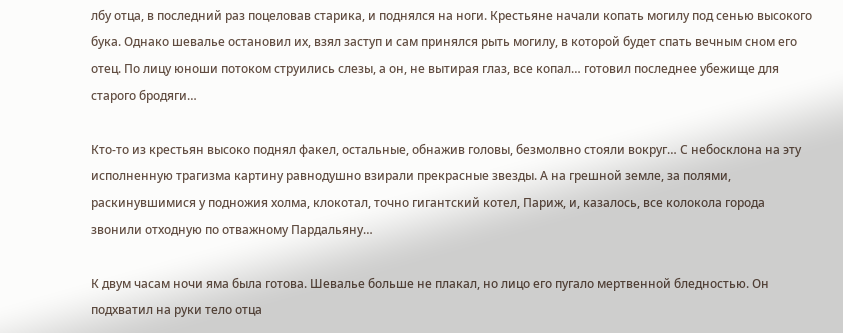лбу отца, в последний раз поцеловав старика, и поднялся на ноги. Крестьяне начали копать могилу под сенью высокого бука. Однако шевалье остановил их, взял заступ и сам принялся рыть могилу, в которой будет спать вечным сном его отец. По лицу юноши потоком струились слезы, а он, не вытирая глаз, все копал… готовил последнее убежище для старого бродяги…

Кто-то из крестьян высоко поднял факел, остальные, обнажив головы, безмолвно стояли вокруг… С небосклона на эту исполненную трагизма картину равнодушно взирали прекрасные звезды. А на грешной земле, за полями, раскинувшимися у подножия холма, клокотал, точно гигантский котел, Париж, и, казалось, все колокола города звонили отходную по отважному Пардальяну…

К двум часам ночи яма была готова. Шевалье больше не плакал, но лицо его пугало мертвенной бледностью. Он подхватил на руки тело отца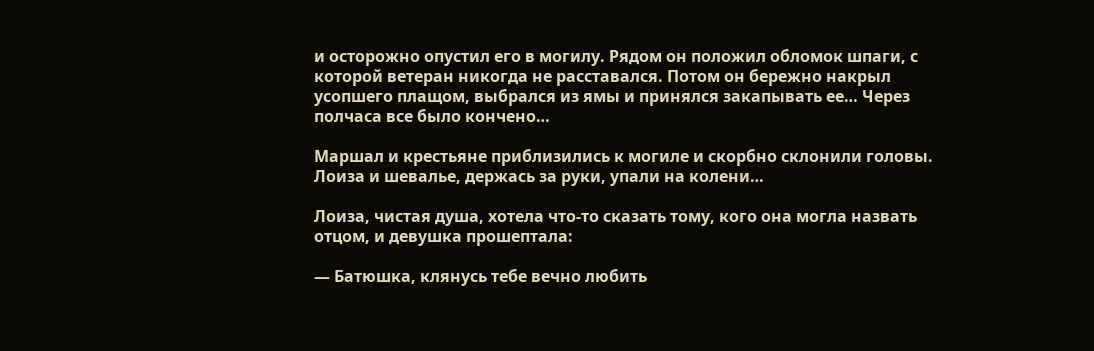и осторожно опустил его в могилу. Рядом он положил обломок шпаги, с которой ветеран никогда не расставался. Потом он бережно накрыл усопшего плащом, выбрался из ямы и принялся закапывать ее… Через полчаса все было кончено…

Маршал и крестьяне приблизились к могиле и скорбно склонили головы. Лоиза и шевалье, держась за руки, упали на колени…

Лоиза, чистая душа, хотела что-то сказать тому, кого она могла назвать отцом, и девушка прошептала:

— Батюшка, клянусь тебе вечно любить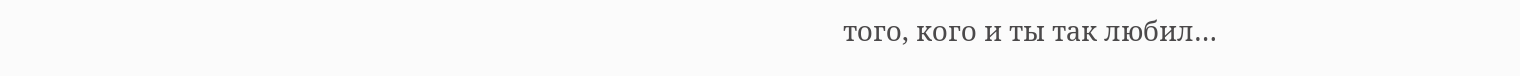того, кого и ты так любил…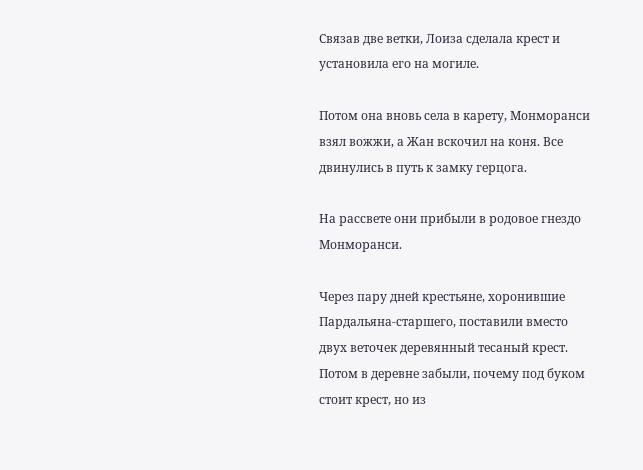Связав две ветки, Лоиза сделала крест и установила его на могиле.

Потом она вновь села в карету, Монморанси взял вожжи, а Жан вскочил на коня. Все двинулись в путь к замку герцога.

На рассвете они прибыли в родовое гнездо Монморанси.

Через пару дней крестьяне, хоронившие Пардальяна-старшего, поставили вместо двух веточек деревянный тесаный крест. Потом в деревне забыли, почему под буком стоит крест, но из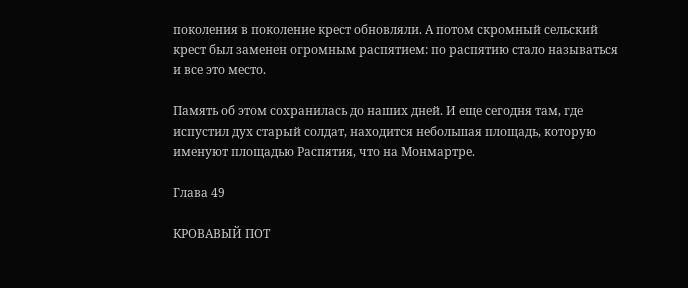поколения в поколение крест обновляли. А потом скромный сельский крест был заменен огромным распятием: по распятию стало называться и все это место.

Память об этом сохранилась до наших дней. И еще сегодня там, где испустил дух старый солдат, находится небольшая площадь, которую именуют площадью Распятия, что на Монмартре.

Глава 49

КРОВАВЫЙ ПОТ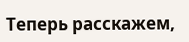Теперь расскажем,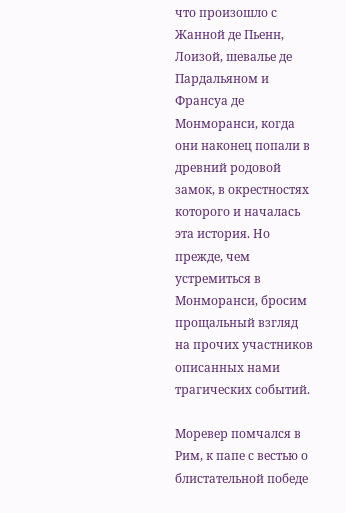что произошло с Жанной де Пьенн, Лоизой, шевалье де Пардальяном и Франсуа де Монморанси, когда они наконец попали в древний родовой замок, в окрестностях которого и началась эта история. Но прежде, чем устремиться в Монморанси, бросим прощальный взгляд на прочих участников описанных нами трагических событий.

Моревер помчался в Рим, к папе с вестью о блистательной победе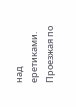над еретиками. Проезжая по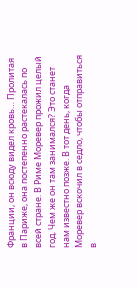Франции, он всюду видел кровь… Пролитая в Париже, она постепенно растекалась по всей стране. В Риме Моревер прожил целый год. Чем же он там занимался? Это станет нам известно позже. В тот день, когда Моревер вскочил в седло, чтобы отправиться в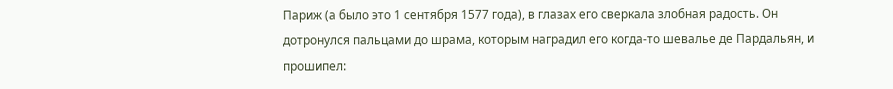Париж (а было это 1 сентября 1577 года), в глазах его сверкала злобная радость. Он дотронулся пальцами до шрама, которым наградил его когда-то шевалье де Пардальян, и прошипел: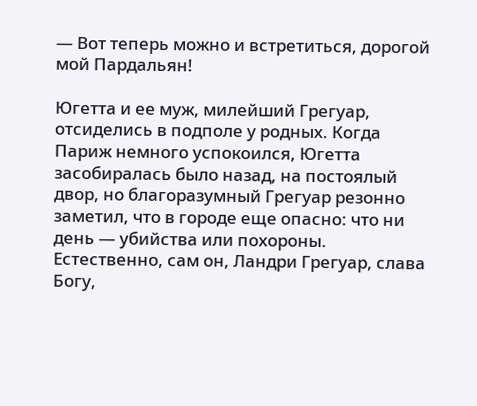— Вот теперь можно и встретиться, дорогой мой Пардальян!

Югетта и ее муж, милейший Грегуар, отсиделись в подполе у родных. Когда Париж немного успокоился, Югетта засобиралась было назад, на постоялый двор, но благоразумный Грегуар резонно заметил, что в городе еще опасно: что ни день — убийства или похороны. Естественно, сам он, Ландри Грегуар, слава Богу,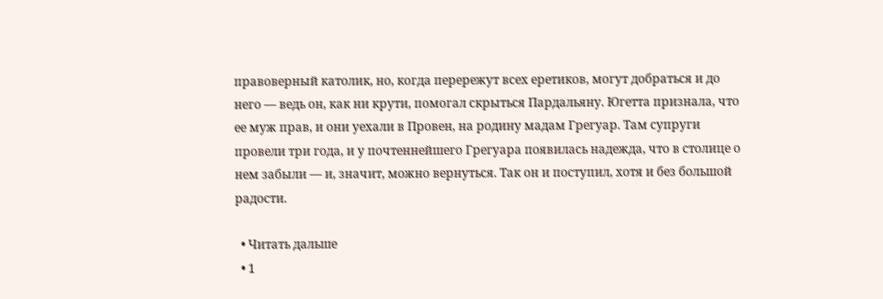правоверный католик, но, когда перережут всех еретиков, могут добраться и до него — ведь он, как ни крути, помогал скрыться Пардальяну. Югетта признала, что ее муж прав, и они уехали в Провен, на родину мадам Грегуар. Там супруги провели три года, и у почтеннейшего Грегуара появилась надежда, что в столице о нем забыли — и, значит, можно вернуться. Так он и поступил, хотя и без большой радости.

  • Читать дальше
  • 1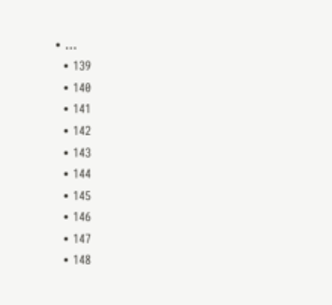• ...
  • 139
  • 140
  • 141
  • 142
  • 143
  • 144
  • 145
  • 146
  • 147
  • 148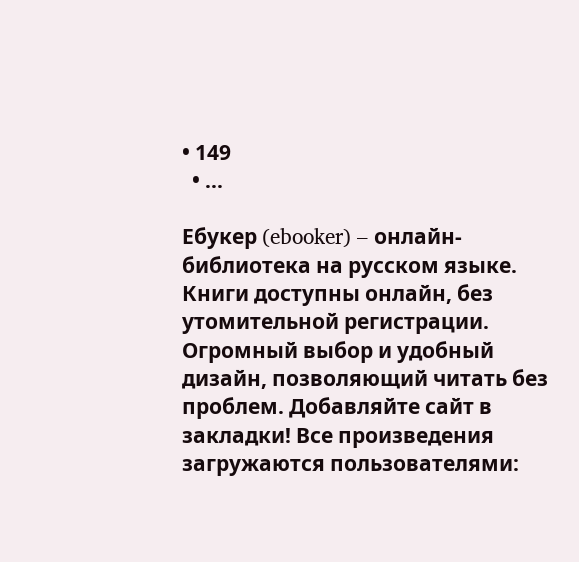• 149
  • ...

Ебукер (ebooker) – онлайн-библиотека на русском языке. Книги доступны онлайн, без утомительной регистрации. Огромный выбор и удобный дизайн, позволяющий читать без проблем. Добавляйте сайт в закладки! Все произведения загружаются пользователями: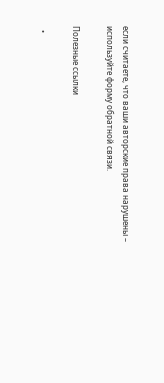если считаете, что ваши авторские права нарушены – используйте форму обратной связи.

Полезные ссылки

  •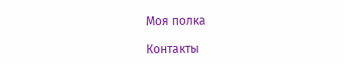Моя полка

Контакты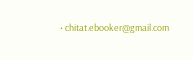• chitat.ebooker@gmail.com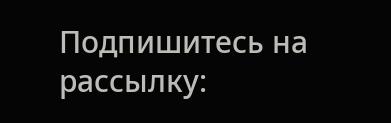Подпишитесь на рассылку: